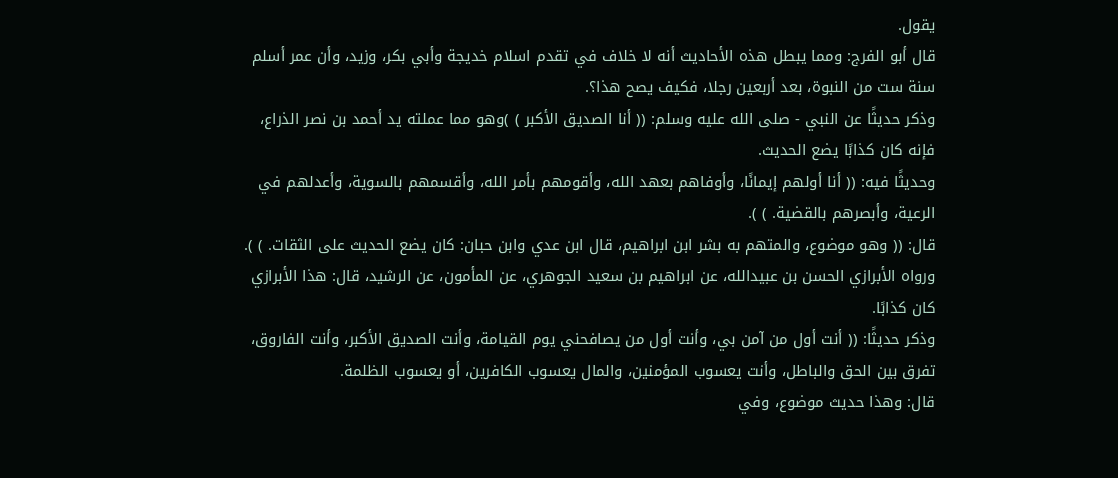يقول.
قال أبو الفرج: ومما يبطل هذه الأحاديث أنه لا خلاف في تقدم اسلام خديجة وأبي بكر، وزيد، وأن عمر أسلم سنة ست من النبوة، بعد أربعين رجلا، فكيف يصح هذا؟.
وذكر حديثًا عن النبي - صلى الله عليه وسلم: (( أنا الصديق الأكبر ) )وهو مما عملته يد أحمد بن نصر الذراع، فإنه كان كذابًا يضع الحديث.
وحديثًا فيه: (( أنا أولهم إيمانًا، وأوفاهم بعهد الله، وأقومهم بأمر الله، وأقسمهم بالسوية، وأعدلهم في الرعية، وأبصرهم بالقضية. ) ).
قال: (( وهو موضوع، والمتهم به بشر ابن ابراهيم، قال ابن عدي وابن حبان: كان يضع الحديث على الثقات. ) ).
ورواه الأبرازي الحسن بن عبيدالله، عن ابراهيم بن سعيد الجوهري، عن المأمون، عن الرشيد، قال: هذا الأبرازي كان كذابًا.
وذكر حديثًا: (( أنت أول من آمن بي، وأنت أول من يصافحني يوم القيامة، وأنت الصديق الأكبر، وأنت الفاروق، تفرق بين الحق والباطل، وأنت يعسوب المؤمنين، والمال يعسوب الكافرين، أو يعسوب الظلمة.
قال: وهذا حديث موضوع، وفي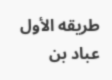طريقه الأول عباد بن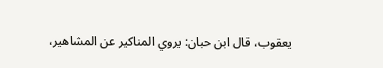يعقوب، قال ابن حبان: يروي المناكير عن المشاهير،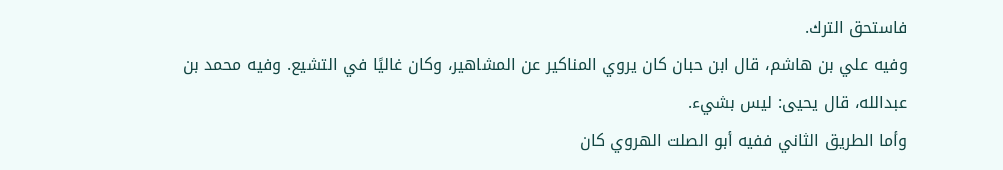فاستحق الترك.
وفيه علي بن هاشم، قال ابن حبان كان يروي المناكير عن المشاهير، وكان غاليًا في التشيع. وفيه محمد بن عبدالله، قال يحيى: ليس بشيء.
وأما الطريق الثاني ففيه أبو الصلت الهروي كان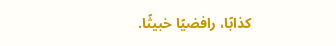كذابًا، رافضيًا خبيثًا.